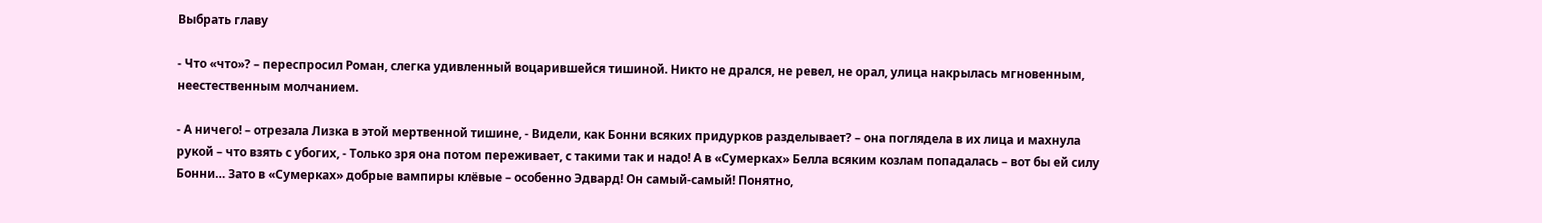Выбрать главу

- Что «что»? – переспросил Роман, слегка удивленный воцарившейся тишиной. Никто не дрался, не ревел, не орал, улица накрылась мгновенным, неестественным молчанием.

- А ничего! – отрезала Лизка в этой мертвенной тишине, - Видели, как Бонни всяких придурков разделывает? – она поглядела в их лица и махнула рукой – что взять с убогих, - Только зря она потом переживает, с такими так и надо! А в «Сумерках» Белла всяким козлам попадалась – вот бы ей силу Бонни… Зато в «Сумерках» добрые вампиры клёвые – особенно Эдвард! Он самый-самый! Понятно,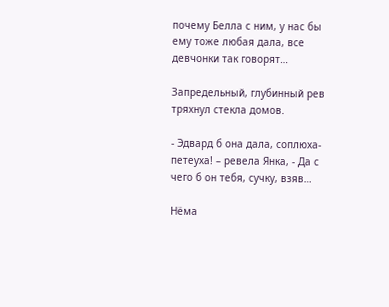почему Белла с ним, у нас бы ему тоже любая дала, все девчонки так говорят…

Запредельный, глубинный рев тряхнул стекла домов.

- Эдвард б она дала, соплюха-петеуха! – ревела Янка, - Да с чего б он тебя, сучку, взяв…

Нёма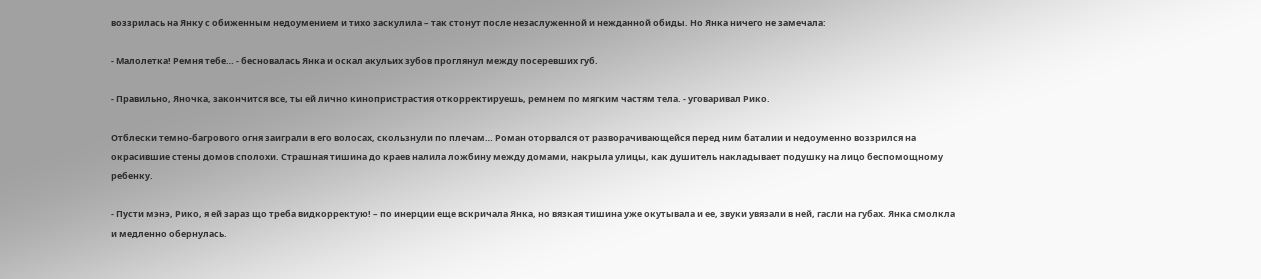воззрилась на Янку с обиженным недоумением и тихо заскулила – так стонут после незаслуженной и нежданной обиды. Но Янка ничего не замечала:

- Малолетка! Ремня тебе… - бесновалась Янка и оскал акульих зубов проглянул между посеревших губ.

- Правильно, Яночка, закончится все, ты ей лично кинопристрастия откорректируешь, ремнем по мягким частям тела. - уговаривал Рико.

Отблески темно-багрового огня заиграли в его волосах, скользнули по плечам… Роман оторвался от разворачивающейся перед ним баталии и недоуменно воззрился на окрасившие стены домов сполохи. Страшная тишина до краев налила ложбину между домами, накрыла улицы, как душитель накладывает подушку на лицо беспомощному ребенку.

- Пусти мэнэ, Рико, я ей зараз що треба видкорректую! – по инерции еще вскричала Янка, но вязкая тишина уже окутывала и ее, звуки увязали в ней, гасли на губах. Янка смолкла и медленно обернулась.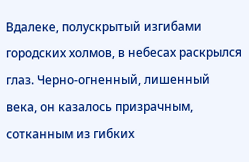Вдалеке, полускрытый изгибами городских холмов, в небесах раскрылся глаз. Черно-огненный, лишенный века, он казалось призрачным, сотканным из гибких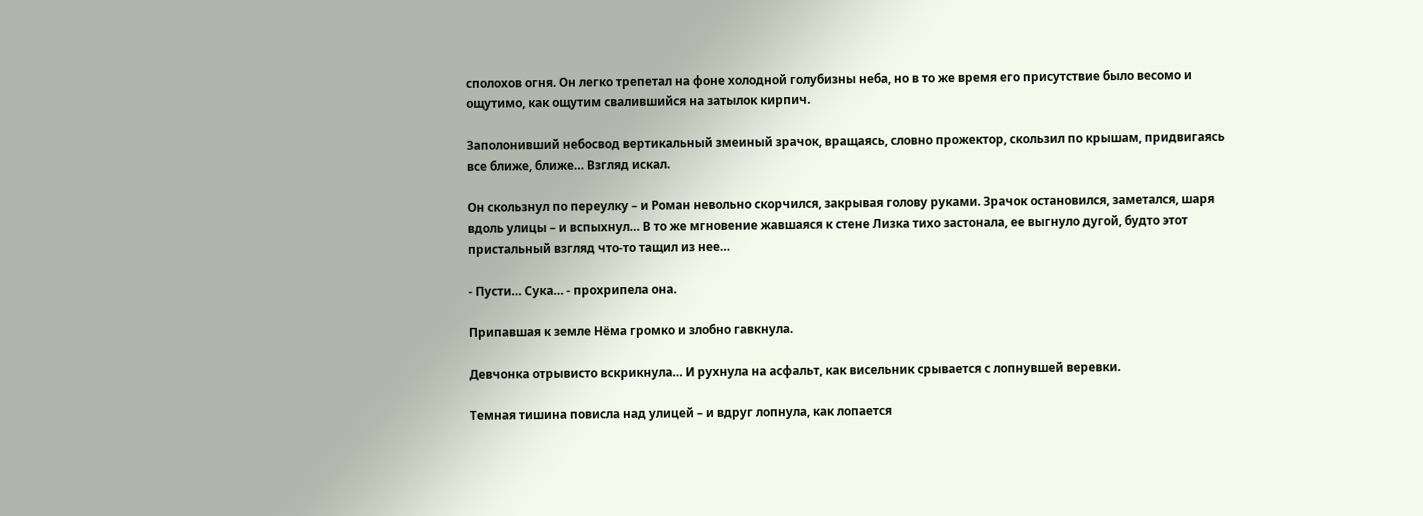сполохов огня. Он легко трепетал на фоне холодной голубизны неба, но в то же время его присутствие было весомо и ощутимо, как ощутим свалившийся на затылок кирпич.

Заполонивший небосвод вертикальный змеиный зрачок, вращаясь, словно прожектор, скользил по крышам, придвигаясь все ближе, ближе… Взгляд искал.

Он скользнул по переулку – и Роман невольно скорчился, закрывая голову руками. Зрачок остановился, заметался, шаря вдоль улицы – и вспыхнул… В то же мгновение жавшаяся к стене Лизка тихо застонала, ее выгнуло дугой, будто этот пристальный взгляд что-то тащил из нее…

- Пусти… Сука… - прохрипела она.

Припавшая к земле Нёма громко и злобно гавкнула.

Девчонка отрывисто вскрикнула… И рухнула на асфальт, как висельник срывается с лопнувшей веревки.

Темная тишина повисла над улицей – и вдруг лопнула, как лопается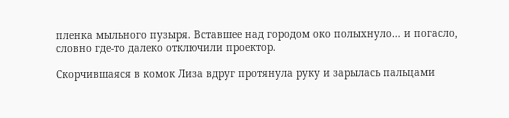пленка мыльного пузыря. Вставшее над городом око полыхнуло… и погасло, словно где-то далеко отключили проектор.

Скорчившаяся в комок Лиза вдруг протянула руку и зарылась пальцами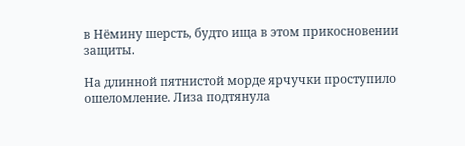в Нёмину шерсть, будто ища в этом прикосновении защиты.

На длинной пятнистой морде ярчучки проступило ошеломление. Лиза подтянула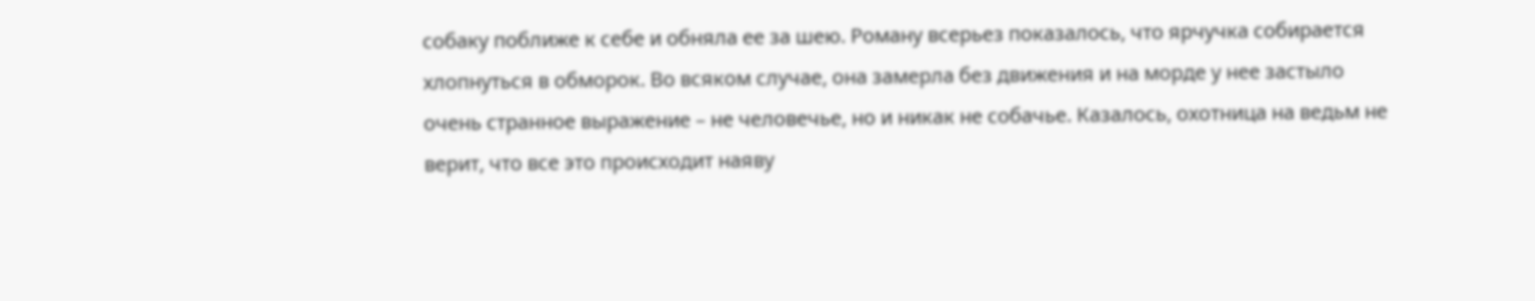собаку поближе к себе и обняла ее за шею. Роману всерьез показалось, что ярчучка собирается хлопнуться в обморок. Во всяком случае, она замерла без движения и на морде у нее застыло очень странное выражение – не человечье, но и никак не собачье. Казалось, охотница на ведьм не верит, что все это происходит наяву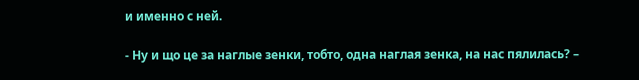и именно с ней.

- Ну и що це за наглые зенки, тобто, одна наглая зенка, на нас пялилась? –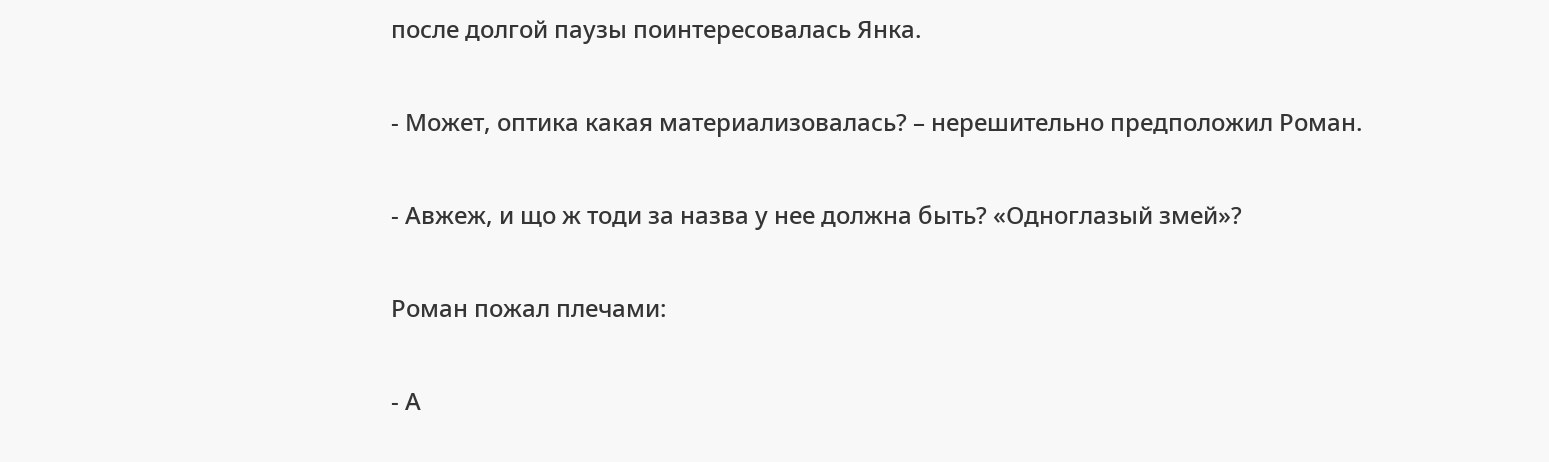после долгой паузы поинтересовалась Янка.

- Может, оптика какая материализовалась? – нерешительно предположил Роман.

- Авжеж, и що ж тоди за назва у нее должна быть? «Одноглазый змей»?

Роман пожал плечами:

- А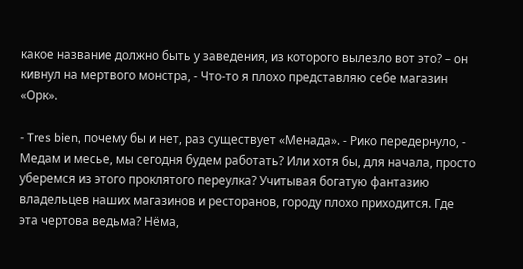какое название должно быть у заведения, из которого вылезло вот это? – он кивнул на мертвого монстра, - Что-то я плохо представляю себе магазин «Орк».

- Tres bien, почему бы и нет, раз существует «Менада». - Рико передернуло, - Медам и месье, мы сегодня будем работать? Или хотя бы, для начала, просто уберемся из этого проклятого переулка? Учитывая богатую фантазию владельцев наших магазинов и ресторанов, городу плохо приходится. Где эта чертова ведьма? Нёма,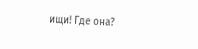ищи! Где она?